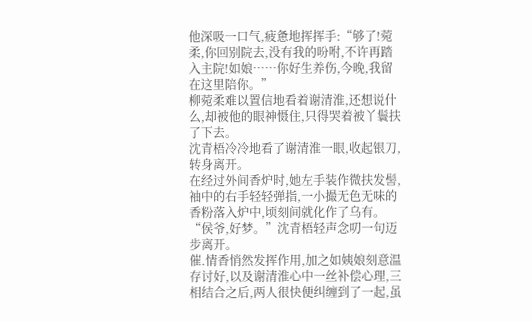他深吸一口气,疲惫地挥挥手:“够了!菀柔,你回别院去,没有我的吩咐,不许再踏入主院!如娘……你好生养伤,今晚,我留在这里陪你。”
柳菀柔难以置信地看着谢清淮,还想说什么,却被他的眼神慑住,只得哭着被丫鬟扶了下去。
沈青梧冷冷地看了谢清淮一眼,收起银刀,转身离开。
在经过外间香炉时,她左手装作微扶发髻,袖中的右手轻轻弹指,一小撮无色无味的香粉落入炉中,顷刻间就化作了乌有。
“侯爷,好梦。”沈青梧轻声念叨一句迈步离开。
催.情香悄然发挥作用,加之如姨娘刻意温存讨好,以及谢清淮心中一丝补偿心理,三相结合之后,两人很快便纠缠到了一起,虽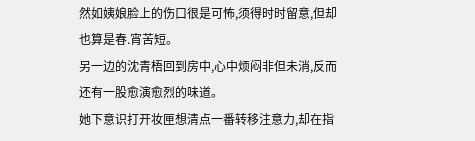然如姨娘脸上的伤口很是可怖,须得时时留意,但却也算是春.宵苦短。
另一边的沈青梧回到房中,心中烦闷非但未消,反而还有一股愈演愈烈的味道。
她下意识打开妆匣想清点一番转移注意力,却在指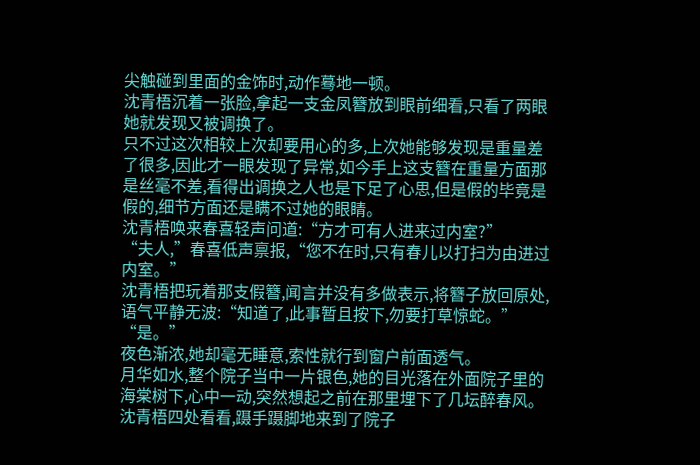尖触碰到里面的金饰时,动作蓦地一顿。
沈青梧沉着一张脸,拿起一支金凤簪放到眼前细看,只看了两眼她就发现又被调换了。
只不过这次相较上次却要用心的多,上次她能够发现是重量差了很多,因此才一眼发现了异常,如今手上这支簪在重量方面那是丝毫不差,看得出调换之人也是下足了心思,但是假的毕竟是假的,细节方面还是瞒不过她的眼睛。
沈青梧唤来春喜轻声问道:“方才可有人进来过内室?”
“夫人,”春喜低声禀报,“您不在时,只有春儿以打扫为由进过内室。”
沈青梧把玩着那支假簪,闻言并没有多做表示,将簪子放回原处,语气平静无波:“知道了,此事暂且按下,勿要打草惊蛇。”
“是。”
夜色渐浓,她却毫无睡意,索性就行到窗户前面透气。
月华如水,整个院子当中一片银色,她的目光落在外面院子里的海棠树下,心中一动,突然想起之前在那里埋下了几坛醉春风。
沈青梧四处看看,蹑手蹑脚地来到了院子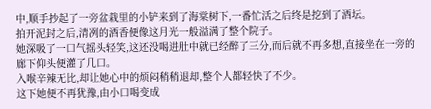中,顺手抄起了一旁盆栽里的小铲来到了海棠树下,一番忙活之后终是挖到了酒坛。
拍开泥封之后,清冽的酒香便像这月光一般溢满了整个院子。
她深吸了一口气摇头轻笑,这还没喝进肚中就已经醉了三分,而后就不再多想,直接坐在一旁的廊下仰头便灌了几口。
入喉辛辣无比,却让她心中的烦闷稍稍退却,整个人都轻快了不少。
这下她便不再犹豫,由小口喝变成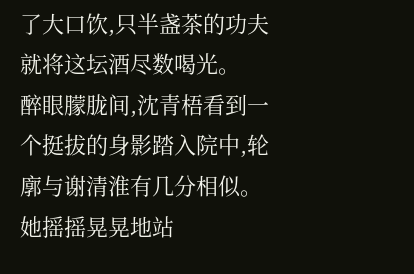了大口饮,只半盏茶的功夫就将这坛酒尽数喝光。
醉眼朦胧间,沈青梧看到一个挺拔的身影踏入院中,轮廓与谢清淮有几分相似。
她摇摇晃晃地站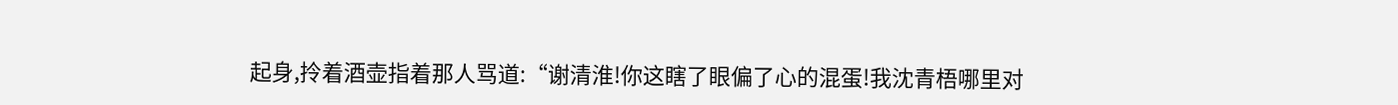起身,拎着酒壶指着那人骂道:“谢清淮!你这瞎了眼偏了心的混蛋!我沈青梧哪里对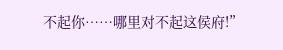不起你……哪里对不起这侯府!”